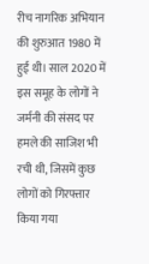रीच नागरिक अभियान की शुरुआत 1980 में हुई थी। साल 2020 में इस समूह के लोगों ने जर्मनी की संसद पर हमले की साजिश भी रची थी, जिसमें कुछ लोगों को गिरफ्तार किया गया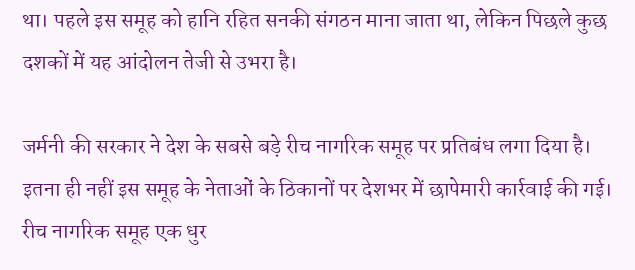था। पहले इस समूह को हानि रहित सनकी संगठन माना जाता था, लेकिन पिछले कुछ दशकों में यह आंदोलन तेजी से उभरा है।

जर्मनी की सरकार ने देश के सबसे बड़े रीच नागरिक समूह पर प्रतिबंध लगा दिया है। इतना ही नहीं इस समूह के नेताओं के ठिकानों पर देशभर में छापेमारी कार्रवाई की गई। रीच नागरिक समूह एक धुर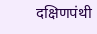दक्षिणपंथी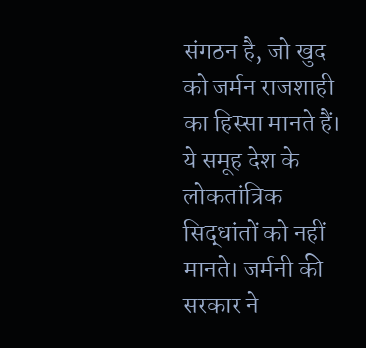संगठन है, जो खुद को जर्मन राजशाही का हिस्सा मानते हैं। ये समूह देश के लोकतांत्रिक सिद्धांतों को नहीं मानते। जर्मनी की सरकार ने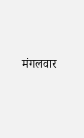मंगलवार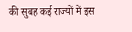की सुबह कई राज्यों में इस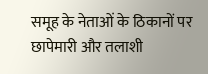समूह के नेताओं के ठिकानों पर छापेमारी और तलाशी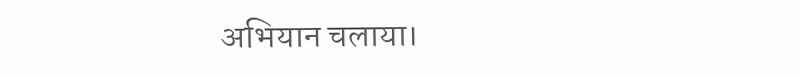अभियान चलाया।